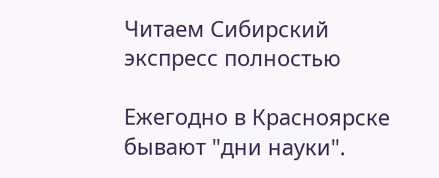Читаем Сибирский экспресс полностью

Ежегодно в Красноярске бывают "дни науки".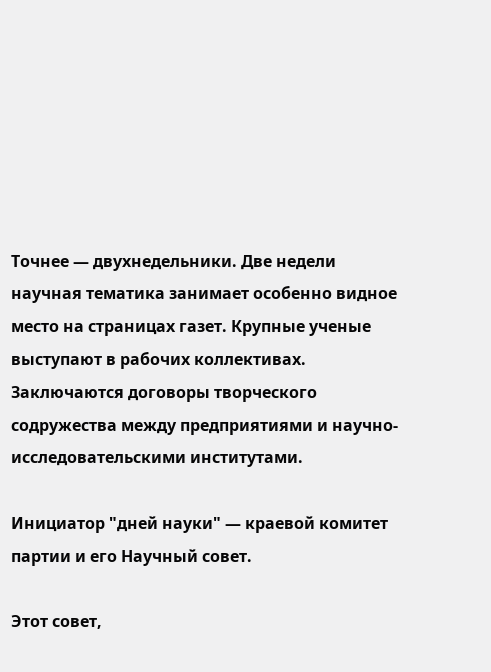Точнее — двухнедельники. Две недели научная тематика занимает особенно видное место на страницах газет. Крупные ученые выступают в рабочих коллективах. Заключаются договоры творческого содружества между предприятиями и научно-исследовательскими институтами.

Инициатор "дней науки" — краевой комитет партии и его Научный совет.

Этот совет,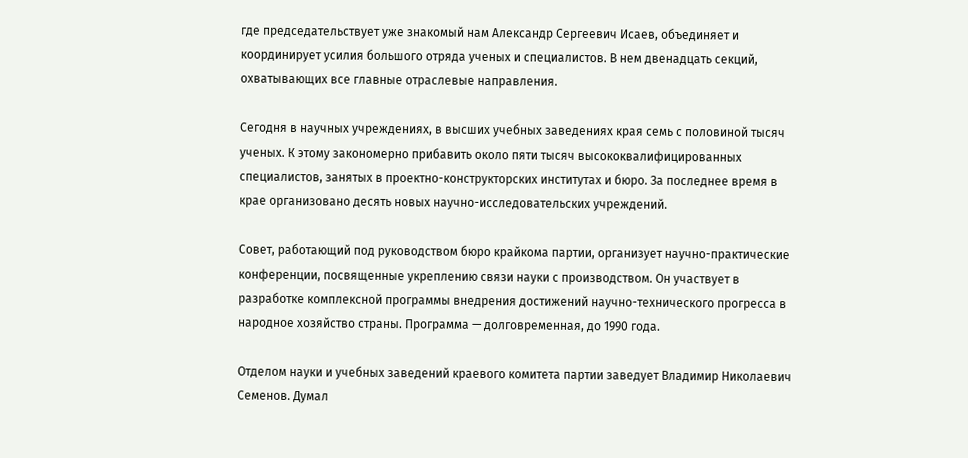где председательствует уже знакомый нам Александр Сергеевич Исаев, объединяет и координирует усилия большого отряда ученых и специалистов. В нем двенадцать секций, охватывающих все главные отраслевые направления.

Сегодня в научных учреждениях, в высших учебных заведениях края семь с половиной тысяч ученых. К этому закономерно прибавить около пяти тысяч высококвалифицированных специалистов, занятых в проектно-конструкторских институтах и бюро. За последнее время в крае организовано десять новых научно-исследовательских учреждений.

Совет, работающий под руководством бюро крайкома партии, организует научно-практические конференции, посвященные укреплению связи науки с производством. Он участвует в разработке комплексной программы внедрения достижений научно-технического прогресса в народное хозяйство страны. Программа — долговременная, до 1990 года.

Отделом науки и учебных заведений краевого комитета партии заведует Владимир Николаевич Семенов. Думал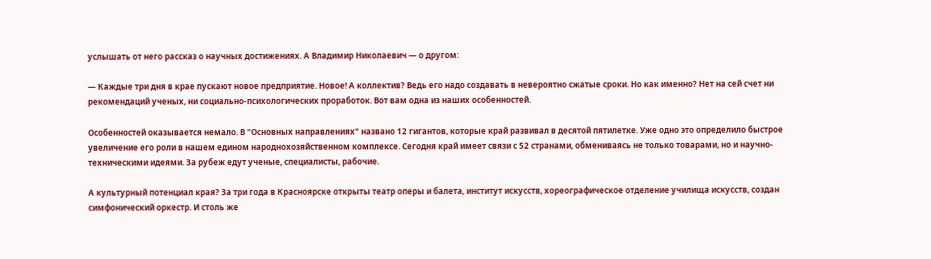услышать от него рассказ о научных достижениях. А Владимир Николаевич — о другом:

— Каждые три дня в крае пускают новое предприятие. Новое! А коллектив? Ведь его надо создавать в невероятно сжатые сроки. Но как именно? Нет на сей счет ни рекомендаций ученых, ни социально-психологических проработок. Вот вам одна из наших особенностей.

Особенностей оказывается немало. В "Основных направлениях" названо 12 гигантов, которые край развивал в десятой пятилетке. Уже одно это определило быстрое увеличение его роли в нашем едином народнохозяйственном комплексе. Сегодня край имеет связи с 52 странами, обмениваясь не только товарами, но и научно-техническими идеями. За рубеж едут ученые, специалисты, рабочие.

А культурный потенциал края? За три года в Красноярске открыты театр оперы и балета, институт искусств, хореографическое отделение училища искусств, создан симфонический оркестр. И столь же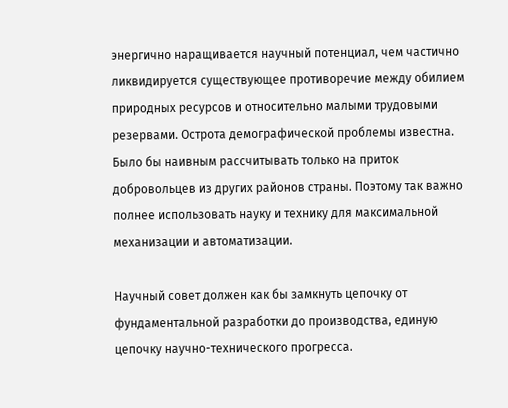энергично наращивается научный потенциал, чем частично ликвидируется существующее противоречие между обилием природных ресурсов и относительно малыми трудовыми резервами. Острота демографической проблемы известна. Было бы наивным рассчитывать только на приток добровольцев из других районов страны. Поэтому так важно полнее использовать науку и технику для максимальной механизации и автоматизации.

Научный совет должен как бы замкнуть цепочку от фундаментальной разработки до производства, единую цепочку научно-технического прогресса.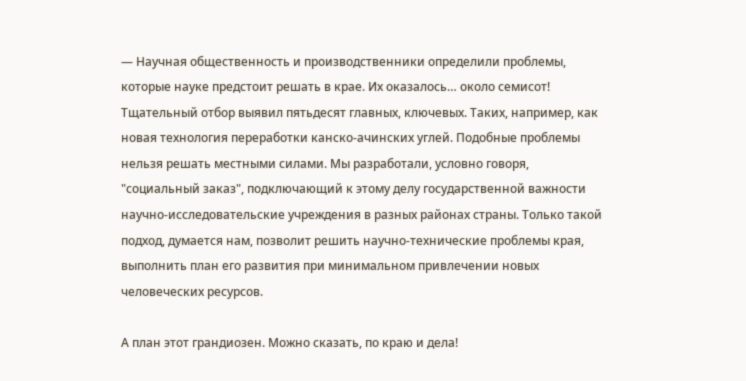— Научная общественность и производственники определили проблемы, которые науке предстоит решать в крае. Их оказалось… около семисот! Тщательный отбор выявил пятьдесят главных, ключевых. Таких, например, как новая технология переработки канско-ачинских углей. Подобные проблемы нельзя решать местными силами. Мы разработали, условно говоря, "социальный заказ", подключающий к этому делу государственной важности научно-исследовательские учреждения в разных районах страны. Только такой подход, думается нам, позволит решить научно-технические проблемы края, выполнить план его развития при минимальном привлечении новых человеческих ресурсов.

А план этот грандиозен. Можно сказать, по краю и дела!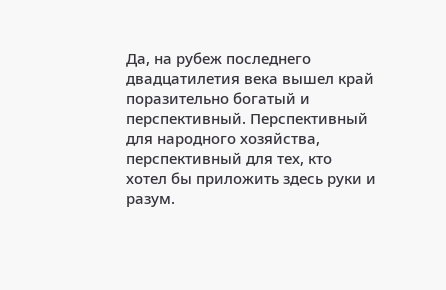Да, на рубеж последнего двадцатилетия века вышел край поразительно богатый и перспективный. Перспективный для народного хозяйства, перспективный для тех, кто хотел бы приложить здесь руки и разум.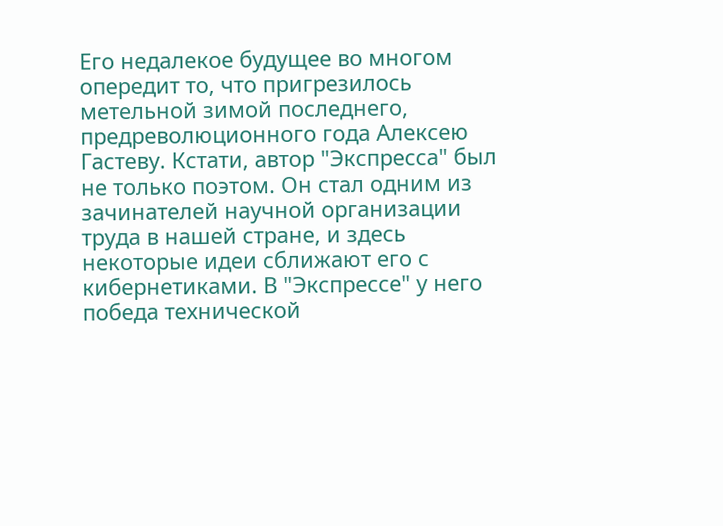Его недалекое будущее во многом опередит то, что пригрезилось метельной зимой последнего, предреволюционного года Алексею Гастеву. Кстати, автор "Экспресса" был не только поэтом. Он стал одним из зачинателей научной организации труда в нашей стране, и здесь некоторые идеи сближают его с кибернетиками. В "Экспрессе" у него победа технической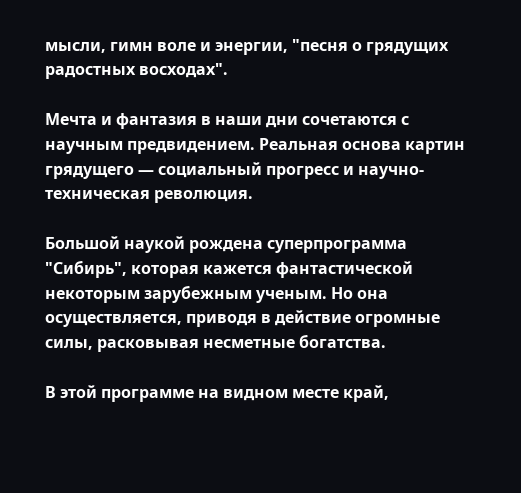мысли, гимн воле и энергии, "песня о грядущих радостных восходах".

Мечта и фантазия в наши дни сочетаются с научным предвидением. Реальная основа картин грядущего — социальный прогресс и научно-техническая революция.

Большой наукой рождена суперпрограмма "Сибирь", которая кажется фантастической некоторым зарубежным ученым. Но она осуществляется, приводя в действие огромные силы, расковывая несметные богатства.

В этой программе на видном месте край,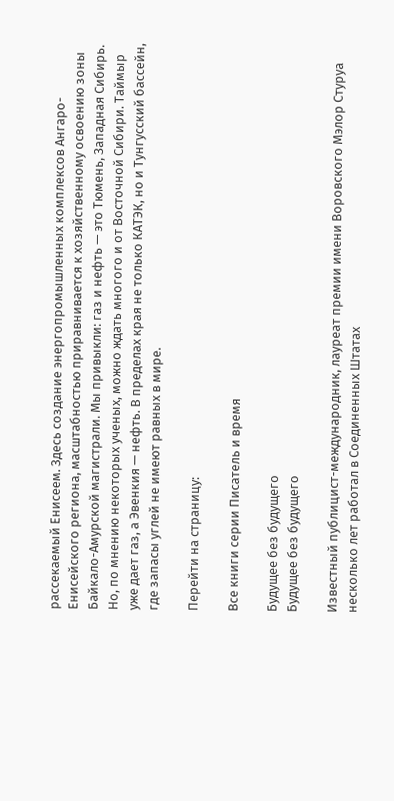рассекаемый Енисеем. Здесь создание энергопромышленных комплексов Ангаро-Енисейского региона, масштабностью приравнивается к хозяйственному освоению зоны Байкало-Амурской магистрали. Мы привыкли: газ и нефть — это Тюмень, Западная Сибирь. Но, по мнению некоторых ученых, можно ждать многого и от Восточной Сибири. Таймыр уже дает газ, а Эвенкия — нефть. В пределах края не только КАТЭК, но и Тунгусский бассейн, где запасы углей не имеют равных в мире.

Перейти на страницу:

Все книги серии Писатель и время

Будущее без будущего
Будущее без будущего

Известный публицист-международник, лауреат премии имени Воровского Мэлор Стуруа несколько лет работал в Соединенных Штатах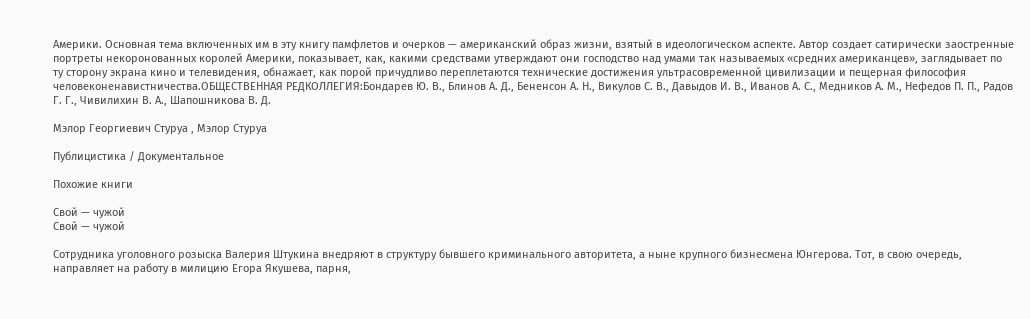Америки. Основная тема включенных им в эту книгу памфлетов и очерков — американский образ жизни, взятый в идеологическом аспекте. Автор создает сатирически заостренные портреты некоронованных королей Америки, показывает, как, какими средствами утверждают они господство над умами так называемых «средних американцев», заглядывает по ту сторону экрана кино и телевидения, обнажает, как порой причудливо переплетаются технические достижения ультрасовременной цивилизации и пещерная философия человеконенавистничества.ОБЩЕСТВЕННАЯ РЕДКОЛЛЕГИЯ:Бондарев Ю. В., Блинов А. Д., Бененсон А. Н., Викулов С. В., Давыдов И. В., Иванов А. С., Медников А. М., Нефедов П. П., Радов Г. Г., Чивилихин В. А., Шапошникова В. Д.

Мэлор Георгиевич Стуруа , Мэлор Стуруа

Публицистика / Документальное

Похожие книги

Свой — чужой
Свой — чужой

Сотрудника уголовного розыска Валерия Штукина внедряют в структуру бывшего криминального авторитета, а ныне крупного бизнесмена Юнгерова. Тот, в свою очередь, направляет на работу в милицию Егора Якушева, парня,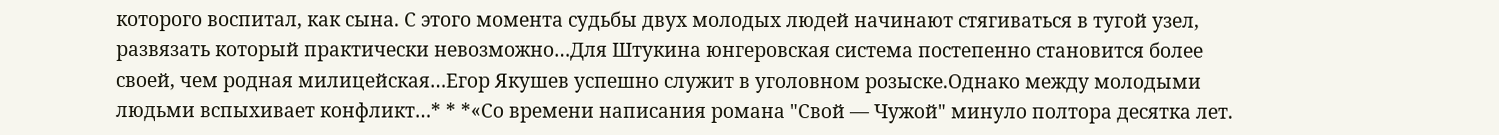которого воспитал, как сына. С этого момента судьбы двух молодых людей начинают стягиваться в тугой узел, развязать который практически невозможно…Для Штукина юнгеровская система постепенно становится более своей, чем родная милицейская…Егор Якушев успешно служит в уголовном розыске.Однако между молодыми людьми вспыхивает конфликт…* * *«Со времени написания романа "Свой — Чужой" минуло полтора десятка лет.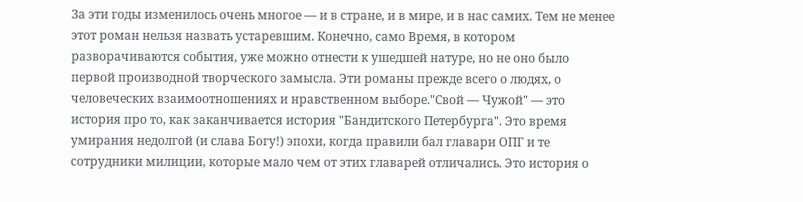За эти годы изменилось очень многое — и в стране, и в мире, и в нас самих. Тем не менее этот роман нельзя назвать устаревшим. Конечно, само Время, в котором разворачиваются события, уже можно отнести к ушедшей натуре, но не оно было первой производной творческого замысла. Эти романы прежде всего о людях, о человеческих взаимоотношениях и нравственном выборе."Свой — Чужой" — это история про то, как заканчивается история "Бандитского Петербурга". Это время умирания недолгой (и слава Богу!) эпохи, когда правили бал главари ОПГ и те сотрудники милиции, которые мало чем от этих главарей отличались. Это история о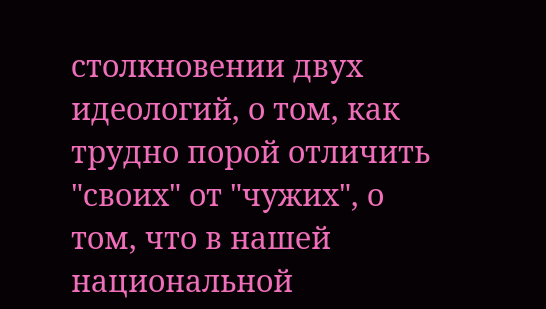столкновении двух идеологий, о том, как трудно порой отличить "своих" от "чужих", о том, что в нашей национальной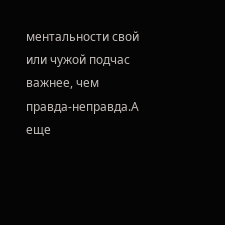ментальности свой или чужой подчас важнее, чем правда-неправда.А еще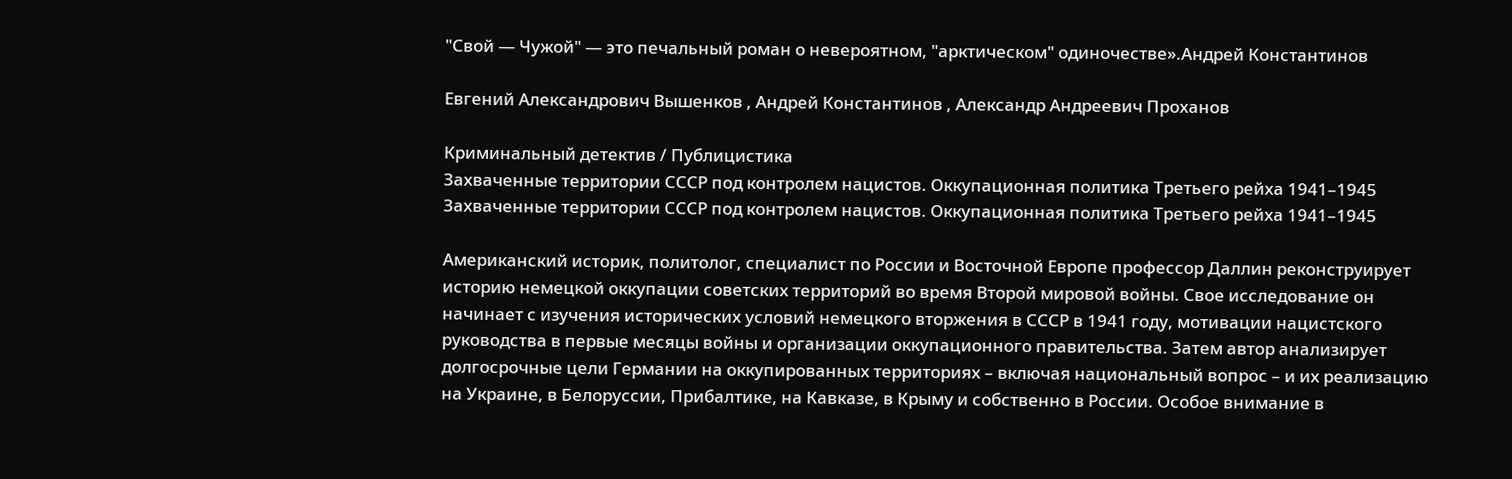"Свой — Чужой" — это печальный роман о невероятном, "арктическом" одиночестве».Андрей Константинов

Евгений Александрович Вышенков , Андрей Константинов , Александр Андреевич Проханов

Криминальный детектив / Публицистика
Захваченные территории СССР под контролем нацистов. Оккупационная политика Третьего рейха 1941–1945
Захваченные территории СССР под контролем нацистов. Оккупационная политика Третьего рейха 1941–1945

Американский историк, политолог, специалист по России и Восточной Европе профессор Даллин реконструирует историю немецкой оккупации советских территорий во время Второй мировой войны. Свое исследование он начинает с изучения исторических условий немецкого вторжения в СССР в 1941 году, мотивации нацистского руководства в первые месяцы войны и организации оккупационного правительства. Затем автор анализирует долгосрочные цели Германии на оккупированных территориях – включая национальный вопрос – и их реализацию на Украине, в Белоруссии, Прибалтике, на Кавказе, в Крыму и собственно в России. Особое внимание в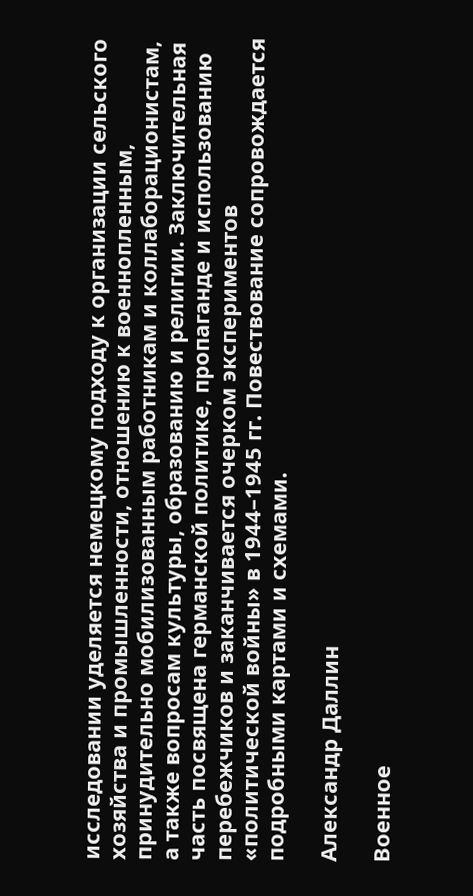исследовании уделяется немецкому подходу к организации сельского хозяйства и промышленности, отношению к военнопленным, принудительно мобилизованным работникам и коллаборационистам, а также вопросам культуры, образованию и религии. Заключительная часть посвящена германской политике, пропаганде и использованию перебежчиков и заканчивается очерком экспериментов «политической войны» в 1944–1945 гг. Повествование сопровождается подробными картами и схемами.

Александр Даллин

Военное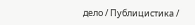дело / Публицистика /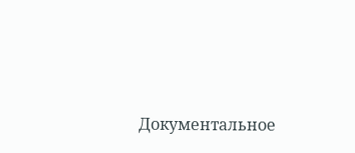Документальное